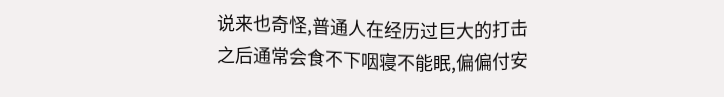说来也奇怪,普通人在经历过巨大的打击之后通常会食不下咽寝不能眠,偏偏付安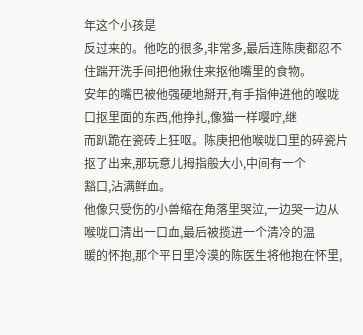年这个小孩是
反过来的。他吃的很多,非常多,最后连陈庚都忍不住踹开洗手间把他揪住来抠他嘴里的食物。
安年的嘴巴被他强硬地掰开,有手指伸进他的喉咙口抠里面的东西,他挣扎,像猫一样嘤咛,继
而趴跪在瓷砖上狂呕。陈庚把他喉咙口里的碎瓷片抠了出来,那玩意儿拇指般大小,中间有一个
豁口,沾满鲜血。
他像只受伤的小兽缩在角落里哭泣,一边哭一边从喉咙口清出一口血,最后被揽进一个清冷的温
暖的怀抱,那个平日里冷漠的陈医生将他抱在怀里,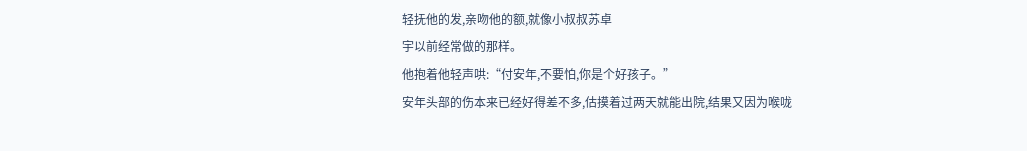轻抚他的发,亲吻他的额,就像小叔叔苏卓
宇以前经常做的那样。
他抱着他轻声哄:“付安年,不要怕,你是个好孩子。”
安年头部的伤本来已经好得差不多,估摸着过两天就能出院,结果又因为喉咙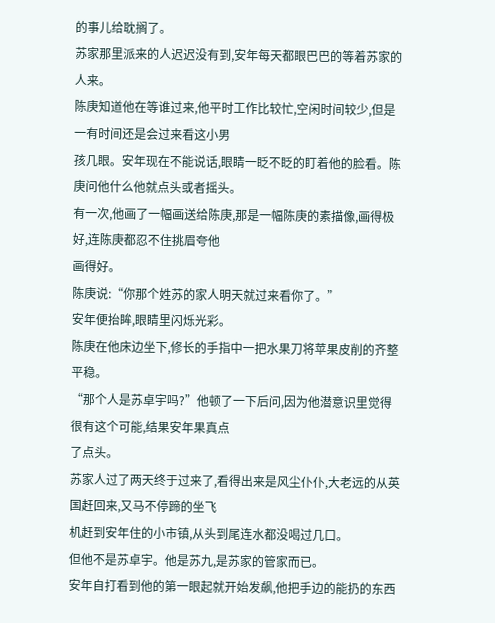的事儿给耽搁了。
苏家那里派来的人迟迟没有到,安年每天都眼巴巴的等着苏家的人来。
陈庚知道他在等谁过来,他平时工作比较忙,空闲时间较少,但是一有时间还是会过来看这小男
孩几眼。安年现在不能说话,眼睛一眨不眨的盯着他的脸看。陈庚问他什么他就点头或者摇头。
有一次,他画了一幅画送给陈庚,那是一幅陈庚的素描像,画得极好,连陈庚都忍不住挑眉夸他
画得好。
陈庚说:“你那个姓苏的家人明天就过来看你了。”
安年便抬眸,眼睛里闪烁光彩。
陈庚在他床边坐下,修长的手指中一把水果刀将苹果皮削的齐整平稳。
“那个人是苏卓宇吗?”他顿了一下后问,因为他潜意识里觉得很有这个可能,结果安年果真点
了点头。
苏家人过了两天终于过来了,看得出来是风尘仆仆,大老远的从英国赶回来,又马不停蹄的坐飞
机赶到安年住的小市镇,从头到尾连水都没喝过几口。
但他不是苏卓宇。他是苏九,是苏家的管家而已。
安年自打看到他的第一眼起就开始发飙,他把手边的能扔的东西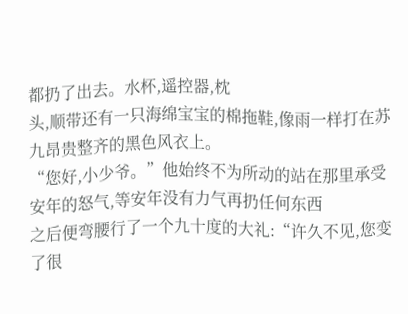都扔了出去。水杯,遥控器,枕
头,顺带还有一只海绵宝宝的棉拖鞋,像雨一样打在苏九昂贵整齐的黑色风衣上。
“您好,小少爷。”他始终不为所动的站在那里承受安年的怒气,等安年没有力气再扔任何东西
之后便弯腰行了一个九十度的大礼:“许久不见,您变了很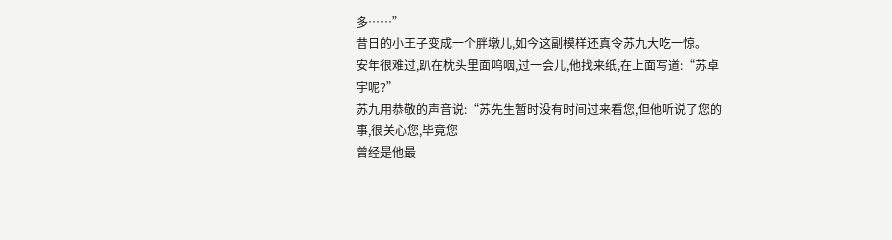多……”
昔日的小王子变成一个胖墩儿,如今这副模样还真令苏九大吃一惊。
安年很难过,趴在枕头里面呜咽,过一会儿,他找来纸,在上面写道:“苏卓宇呢?”
苏九用恭敬的声音说:“苏先生暂时没有时间过来看您,但他听说了您的事,很关心您,毕竟您
曾经是他最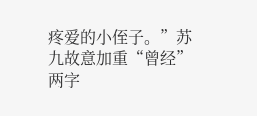疼爱的小侄子。”苏九故意加重“曾经”两字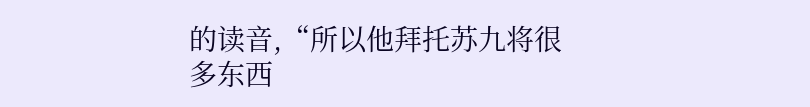的读音,“所以他拜托苏九将很多东西